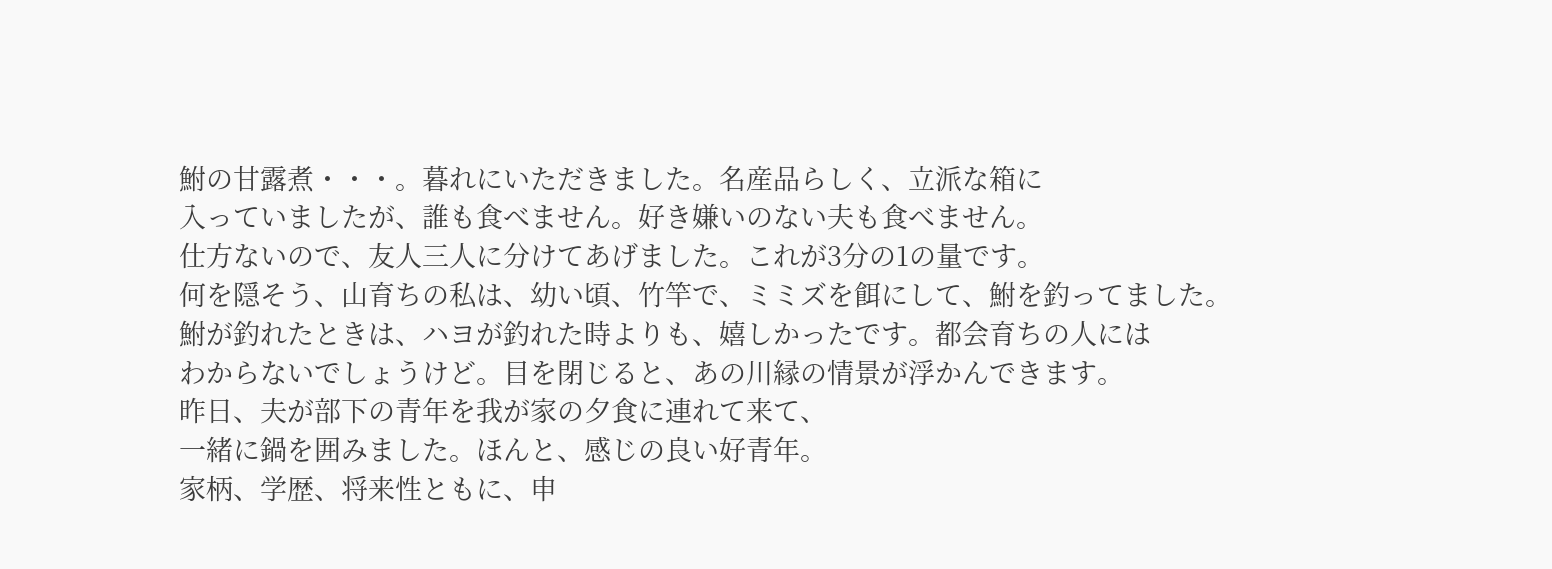鮒の甘露煮・・・。暮れにいただきました。名産品らしく、立派な箱に
入っていましたが、誰も食べません。好き嫌いのない夫も食べません。
仕方ないので、友人三人に分けてあげました。これが3分の1の量です。
何を隠そう、山育ちの私は、幼い頃、竹竿で、ミミズを餌にして、鮒を釣ってました。
鮒が釣れたときは、ハヨが釣れた時よりも、嬉しかったです。都会育ちの人には
わからないでしょうけど。目を閉じると、あの川縁の情景が浮かんできます。
昨日、夫が部下の青年を我が家の夕食に連れて来て、
一緒に鍋を囲みました。ほんと、感じの良い好青年。
家柄、学歴、将来性ともに、申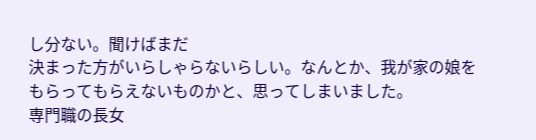し分ない。聞けばまだ
決まった方がいらしゃらないらしい。なんとか、我が家の娘を
もらってもらえないものかと、思ってしまいました。
専門職の長女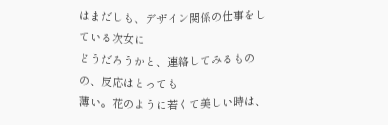はまだしも、デザイン関係の仕事をしている次女に
どうだろうかと、連絡してみるものの、反応はとっても
薄い。花のように若くて美しい時は、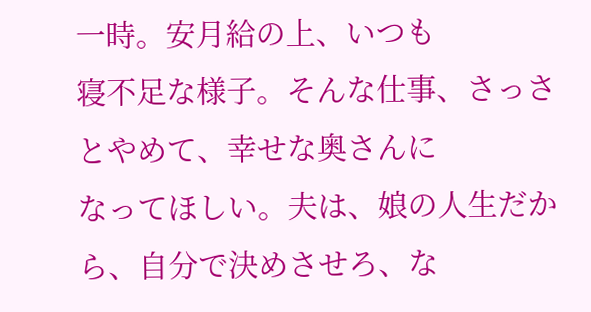一時。安月給の上、いつも
寝不足な様子。そんな仕事、さっさとやめて、幸せな奥さんに
なってほしい。夫は、娘の人生だから、自分で決めさせろ、な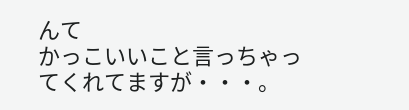んて
かっこいいこと言っちゃってくれてますが・・・。